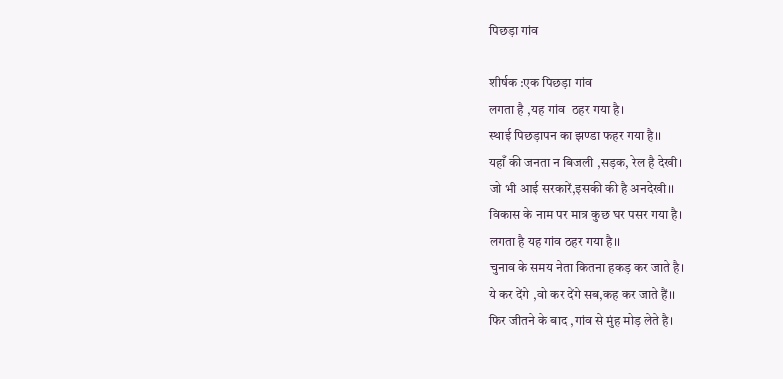पिछड़ा गांव

शीर्षक :एक पिछड़ा गांव
लगता है ,यह गांव  ठहर गया है।
स्थाई पिछड़ापन का झण्डा फहर गया है।।
यहाँ की जनता न बिजली ,सड़क, रेल है देखी।
जो भी आई सरकारें,इसकी की है अनदेखी।।
विकास के नाम पर मात्र कुछ घर पसर गया है।
लगता है यह गांव ठहर गया है।।
चुनाव के समय नेता कितना हकड़ कर जाते है।
ये कर देंगे ,वो कर देंगे सब,कह कर जाते हैं।।
फिर जीतने के बाद ,गांव से मुंह मोड़ लेते है।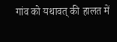गांव को यथावत् की हालत में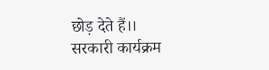छोड़ देते हैं।।
सरकारी कार्यक्रम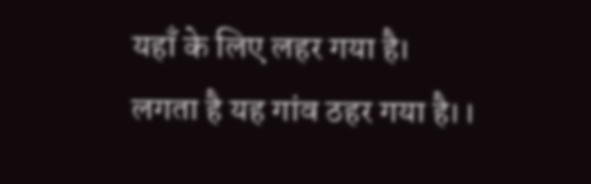यहाँ के लिए लहर गया है।
लगता है यह गांव ठहर गया है।।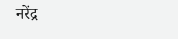नरेंद्र